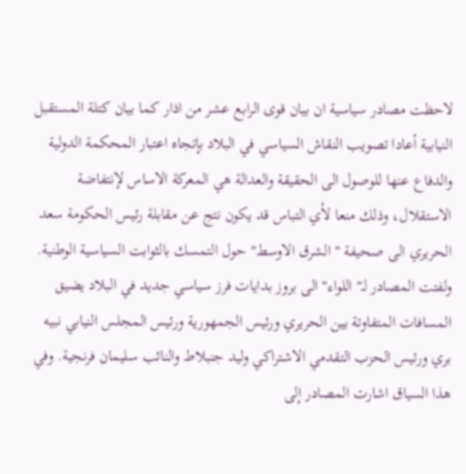لاحظت مصادر سياسية ان بيان قوى الرابع عشر من اذار كما بيان كتلة المستقبل النيابية أعادا تصويب النقاش السياسي في البلاد بإتجاه اعتبار المحكمة الدولية والدفاع عنها للوصول الى الحقيقة والعدالة هي المعركة الاساس لإنتفاضة الاستقلال، وذلك منعا لأي التباس قد يكون نتج عن مقابلة رئيس الحكومة سعد الحريري الى صحيفة "الشرق الاوسط" حول التمسك بالثوابت السياسية الوطنية.
ولفتت المصادر لـ"اللواء" الى بروز بدايات فرز سياسي جديد في البلاد يضيق المسافات المتفاوتة بين الحريري ورئيس الجمهورية ورئيس المجلس النيابي نبيه بري ورئيس الحزب التقدمي الاشتراكي وليد جنبلاط والنائب سليمان فرنجية. وفي هذا السياق اشارت المصادر إلى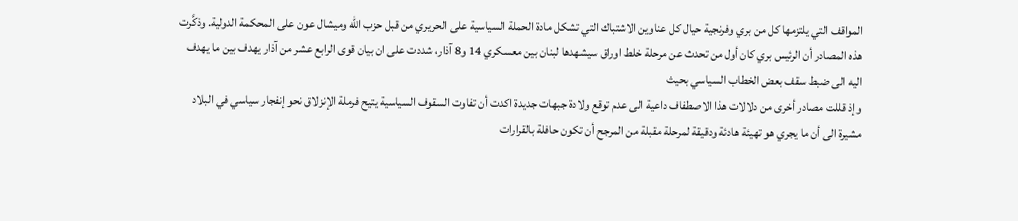المواقف التي يلتزمها كل من بري وفرنجية حيال كل عناوين الاشتباك التي تشكل مادة الحملة السياسية على الحريري من قبل حزب الله وميشال عون على المحكمة الدولية. وذكَّرت هذه المصادر أن الرئيس بري كان أول من تحدث عن مرحلة خلط اوراق سيشهدها لبنان بين معسكري 14 و8 آذار، شددت على ان بيان قوى الرابع عشر من آذار يهدف بين ما يهدف اليه الى ضبط سقف بعض الخطاب السياسي بحيث
وإذ قللت مصادر أخرى من دلالات هذا الاصطفاف داعية الى عدم توقع ولادة جبهات جديدة اكدت أن تفاوت السقوف السياسية يتيح فرملة الإنزلاق نحو إنفجار سياسي في البلاد مشيرة الى أن ما يجري هو تهيئة هادئة ودقيقة لمرحلة مقبلة من المرجح أن تكون حافلة بالقرارات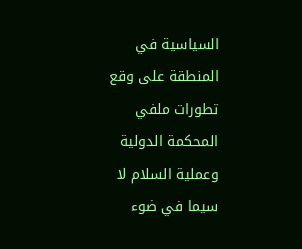السياسية في المنطقة على وقع تطورات ملفي المحكمة الدولية وعملية السلام لا سيما في ضوء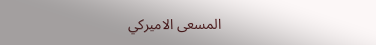المسعى الاميركي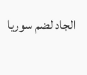الجاد لضم سوريا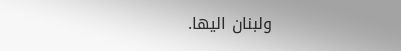ولبنان اليها.